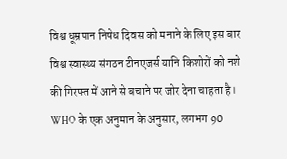विश्व धूम्रपान निषेध दिवस को मनाने के लिए इस बार विश्व स्वास्थ्य संगठन टीनएजर्स यानि किशोरों को नशे की गिरफ्त में आने से बचाने पर जोर देना चाहता है। WHO के एक अनुमान के अनुसार, लगभग 90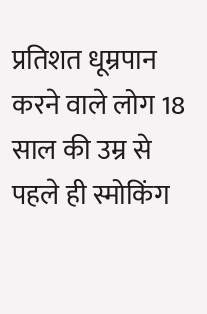प्रतिशत धूम्रपान करने वाले लोग 18 साल की उम्र से पहले ही स्मोकिंग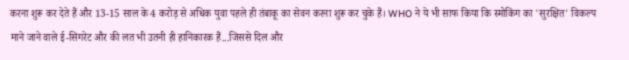करना शुरू कर देते हैं और 13-15 साल के 4 करोड़ से अधिक युवा पहले ही तंबाकू का सेवन करना शुरू कर चुके हैं। WHO ने ये भी साफ किया कि स्मोकिंग का 'सुरक्षित' विकल्प माने जाने वाले ई-सिगरेट और की लत भी उतनी ही हानिकारक हैं...जिससे दिल और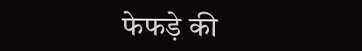फेफड़े की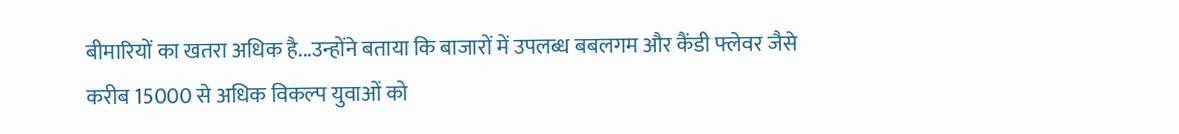बीमारियों का खतरा अधिक है...उन्होंने बताया कि बाजारों में उपलब्ध बबलगम और कैंडी फ्लेवर जैसे करीब 15000 से अधिक विकल्प युवाओं को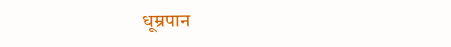धूम्रपान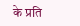के प्रति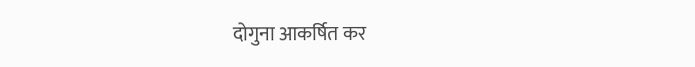दोगुना आकर्षित कर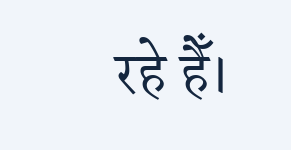रहे हैँ।